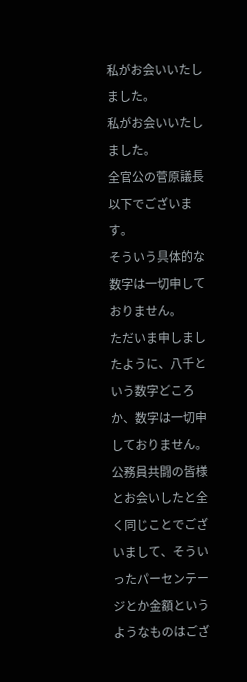私がお会いいたしました。
私がお会いいたしました。
全官公の菅原議長以下でございます。
そういう具体的な数字は一切申しておりません。
ただいま申しましたように、八千という数字どころか、数字は一切申しておりません。
公務員共闘の皆様とお会いしたと全く同じことでございまして、そういったパーセンテージとか金額というようなものはござ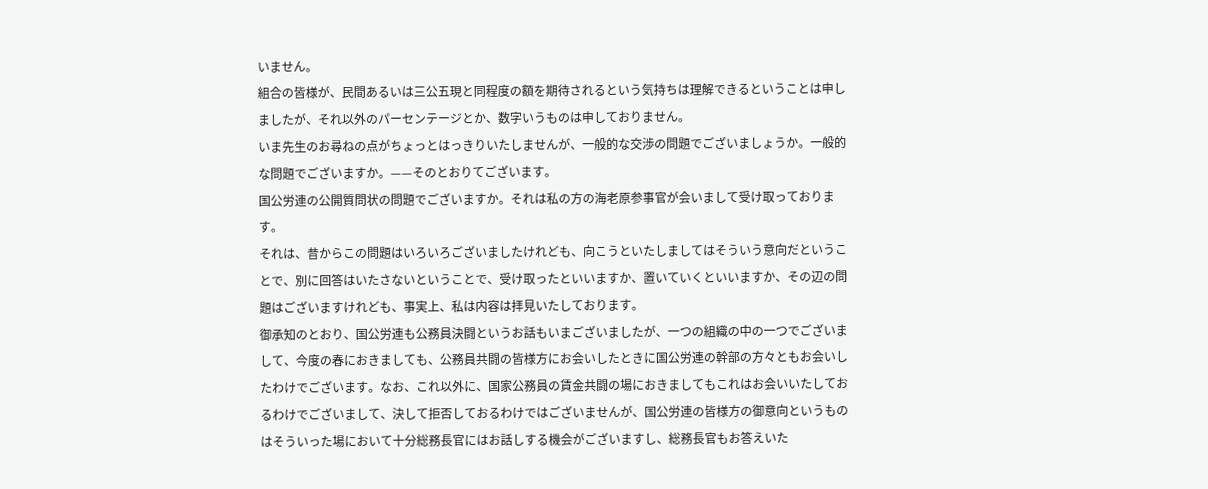いません。
組合の皆様が、民間あるいは三公五現と同程度の額を期待されるという気持ちは理解できるということは申しましたが、それ以外のパーセンテージとか、数字いうものは申しておりません。
いま先生のお尋ねの点がちょっとはっきりいたしませんが、一般的な交渉の問題でございましょうか。一般的な問題でございますか。——そのとおりてございます。
国公労連の公開質問状の問題でございますか。それは私の方の海老原参事官が会いまして受け取っております。
それは、昔からこの問題はいろいろございましたけれども、向こうといたしましてはそういう意向だということで、別に回答はいたさないということで、受け取ったといいますか、置いていくといいますか、その辺の問題はございますけれども、事実上、私は内容は拝見いたしております。
御承知のとおり、国公労連も公務員決闘というお話もいまございましたが、一つの組織の中の一つでございまして、今度の春におきましても、公務員共闘の皆様方にお会いしたときに国公労連の幹部の方々ともお会いしたわけでございます。なお、これ以外に、国家公務員の賃金共闘の場におきましてもこれはお会いいたしておるわけでございまして、決して拒否しておるわけではございませんが、国公労連の皆様方の御意向というものはそういった場において十分総務長官にはお話しする機会がございますし、総務長官もお答えいた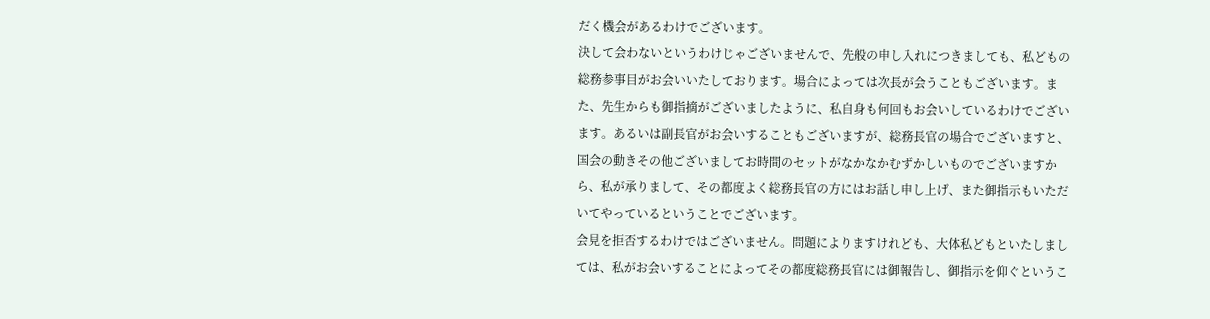だく機会があるわけでございます。
決して会わないというわけじゃございませんで、先般の申し入れにつきましても、私どもの総務参事目がお会いいたしております。場合によっては次長が会うこともございます。また、先生からも御指摘がございましたように、私自身も何回もお会いしているわけでございます。あるいは副長官がお会いすることもございますが、総務長官の場合でございますと、国会の動きその他ございましてお時間のセットがなかなかむずかしいものでございますから、私が承りまして、その都度よく総務長官の方にはお話し申し上げ、また御指示もいただいてやっているということでございます。
会見を拒否するわけではございません。問題によりますけれども、大体私どもといたしましては、私がお会いすることによってその都度総務長官には御報告し、御指示を仰ぐというこ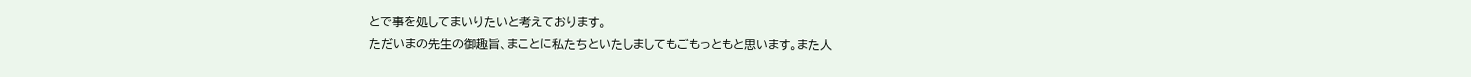とで事を処してまいりたいと考えております。
ただいまの先生の御趣旨、まことに私たちといたしましてもごもっともと思います。また人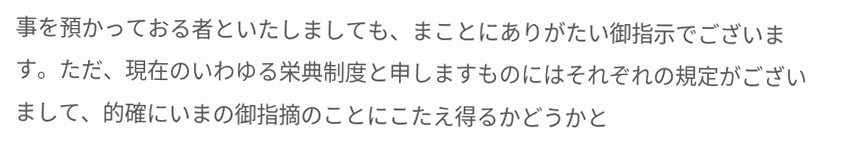事を預かっておる者といたしましても、まことにありがたい御指示でございます。ただ、現在のいわゆる栄典制度と申しますものにはそれぞれの規定がございまして、的確にいまの御指摘のことにこたえ得るかどうかと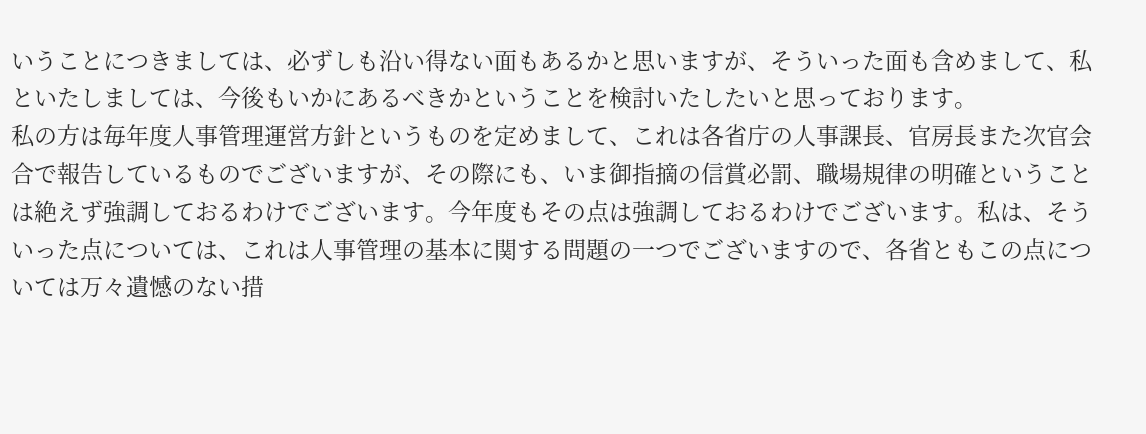いうことにつきましては、必ずしも沿い得ない面もあるかと思いますが、そういった面も含めまして、私といたしましては、今後もいかにあるべきかということを検討いたしたいと思っております。
私の方は毎年度人事管理運営方針というものを定めまして、これは各省庁の人事課長、官房長また次官会合で報告しているものでございますが、その際にも、いま御指摘の信賞必罰、職場規律の明確ということは絶えず強調しておるわけでございます。今年度もその点は強調しておるわけでございます。私は、そういった点については、これは人事管理の基本に関する問題の一つでございますので、各省ともこの点については万々遺憾のない措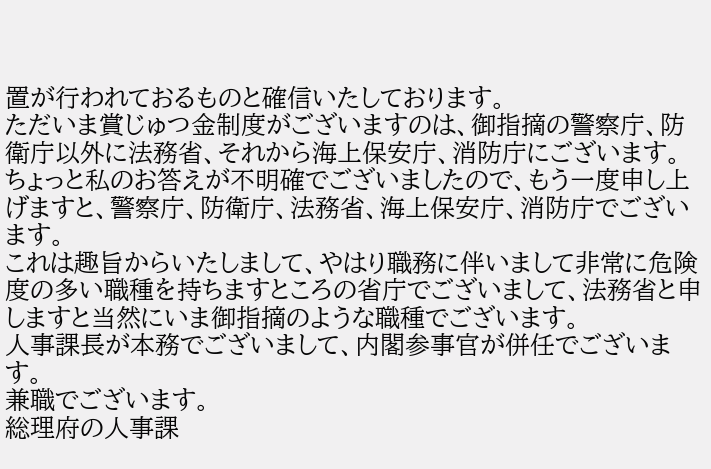置が行われておるものと確信いたしております。
ただいま賞じゅつ金制度がございますのは、御指摘の警察庁、防衛庁以外に法務省、それから海上保安庁、消防庁にございます。
ちょっと私のお答えが不明確でございましたので、もう一度申し上げますと、警察庁、防衛庁、法務省、海上保安庁、消防庁でございます。
これは趣旨からいたしまして、やはり職務に伴いまして非常に危険度の多い職種を持ちますところの省庁でございまして、法務省と申しますと当然にいま御指摘のような職種でございます。
人事課長が本務でございまして、内閣参事官が併任でございます。
兼職でございます。
総理府の人事課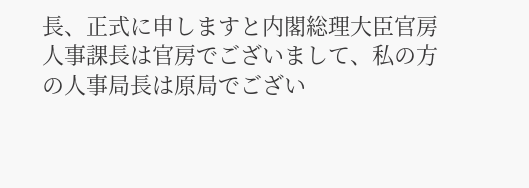長、正式に申しますと内閣総理大臣官房人事課長は官房でございまして、私の方の人事局長は原局でござい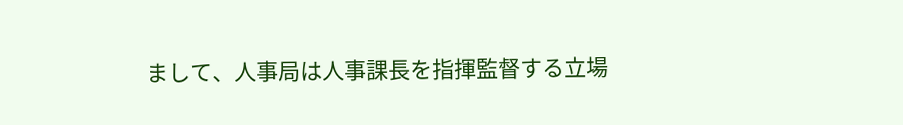まして、人事局は人事課長を指揮監督する立場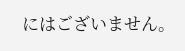にはございません。